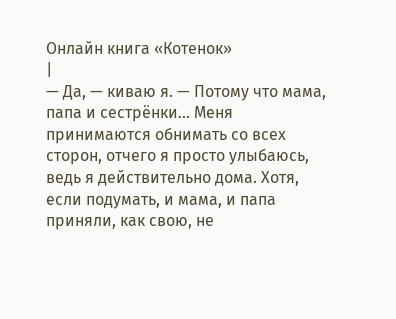Онлайн книга «Котенок»
|
— Да, — киваю я. — Потому что мама, папа и сестрёнки… Меня принимаются обнимать со всех сторон, отчего я просто улыбаюсь, ведь я действительно дома. Хотя, если подумать, и мама, и папа приняли, как свою, не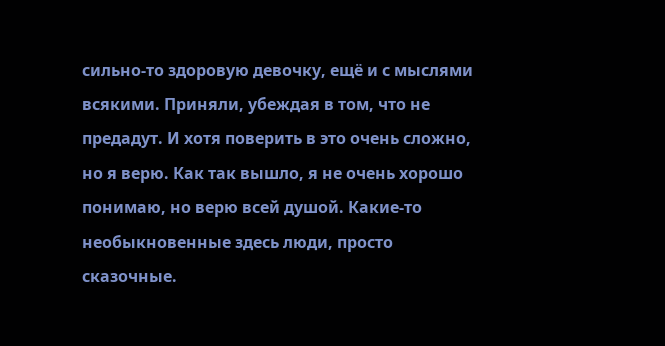сильно-то здоровую девочку, ещё и с мыслями всякими. Приняли, убеждая в том, что не предадут. И хотя поверить в это очень сложно, но я верю. Как так вышло, я не очень хорошо понимаю, но верю всей душой. Какие-то необыкновенные здесь люди, просто сказочные.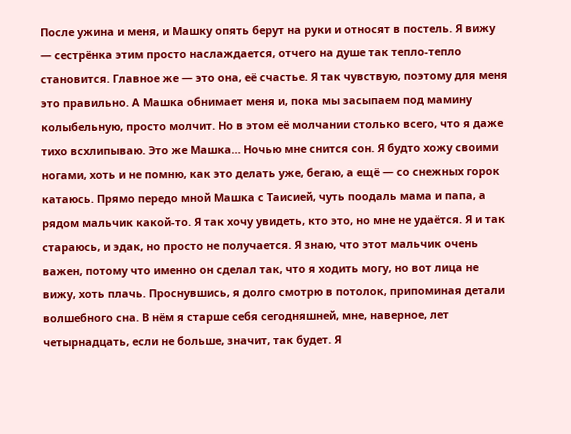После ужина и меня, и Машку опять берут на руки и относят в постель. Я вижу — сестрёнка этим просто наслаждается, отчего на душе так тепло-тепло становится. Главное же — это она, её счастье. Я так чувствую, поэтому для меня это правильно. А Машка обнимает меня и, пока мы засыпаем под мамину колыбельную, просто молчит. Но в этом её молчании столько всего, что я даже тихо всхлипываю. Это же Машка… Ночью мне снится сон. Я будто хожу своими ногами, хоть и не помню, как это делать уже, бегаю, а ещё — со снежных горок катаюсь. Прямо передо мной Машка с Таисией, чуть поодаль мама и папа, а рядом мальчик какой-то. Я так хочу увидеть, кто это, но мне не удаётся. Я и так стараюсь, и эдак, но просто не получается. Я знаю, что этот мальчик очень важен, потому что именно он сделал так, что я ходить могу, но вот лица не вижу, хоть плачь. Проснувшись, я долго смотрю в потолок, припоминая детали волшебного сна. В нём я старше себя сегодняшней, мне, наверное, лет четырнадцать, если не больше, значит, так будет. Я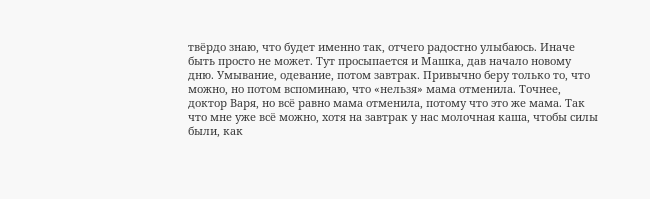твёрдо знаю, что будет именно так, отчего радостно улыбаюсь. Иначе быть просто не может. Тут просыпается и Машка, дав начало новому дню. Умывание, одевание, потом завтрак. Привычно беру только то, что можно, но потом вспоминаю, что «нельзя» мама отменила. Точнее, доктор Варя, но всё равно мама отменила, потому что это же мама. Так что мне уже всё можно, хотя на завтрак у нас молочная каша, чтобы силы были, как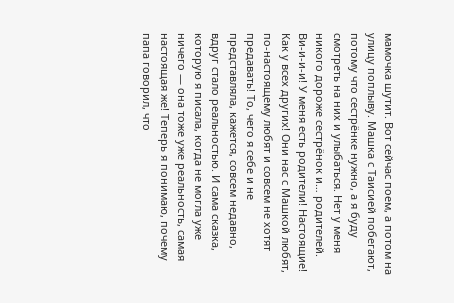мамочка шутит. Вот сейчас поем, а потом на улицу поплыву. Машка с Таисией побегают, потому что сестрёнке нужно, а я буду смотреть на них и улыбаться. Нет у меня никого дороже сестрёнок и… родителей. Ви-и-и-и! У меня есть родители! Настоящие! Как у всех других! Они нас с Машкой любят, по-настоящему любят и совсем не хотят предавать! То, чего я себе и не представляла, кажется, совсем недавно, вдруг стало реальностью. И сама сказка, которую я писала, когда не могла уже ничего — она тоже уже реальность, самая настоящая же! Теперь я понимаю, почему папа говорил, что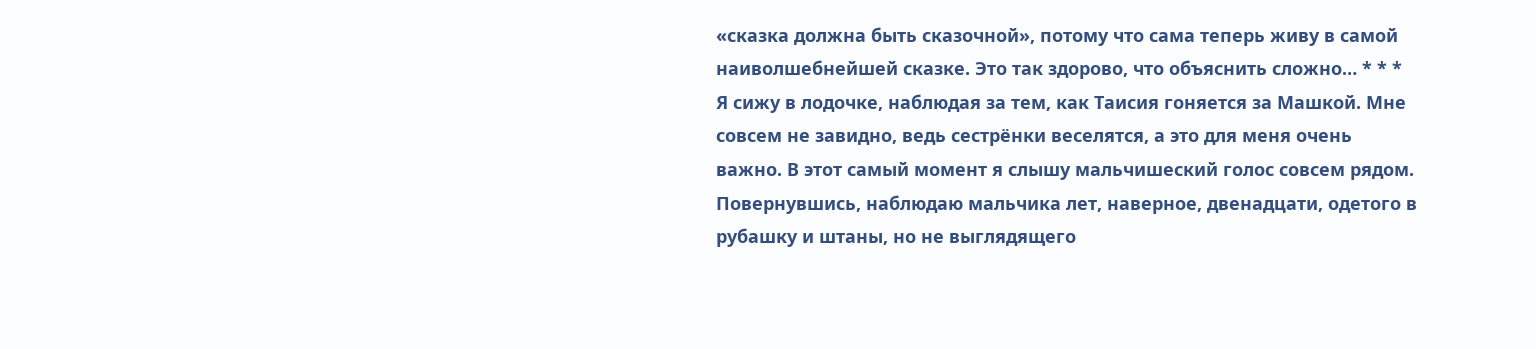«сказка должна быть сказочной», потому что сама теперь живу в самой наиволшебнейшей сказке. Это так здорово, что объяснить сложно… * * * Я сижу в лодочке, наблюдая за тем, как Таисия гоняется за Машкой. Мне совсем не завидно, ведь сестрёнки веселятся, а это для меня очень важно. В этот самый момент я слышу мальчишеский голос совсем рядом. Повернувшись, наблюдаю мальчика лет, наверное, двенадцати, одетого в рубашку и штаны, но не выглядящего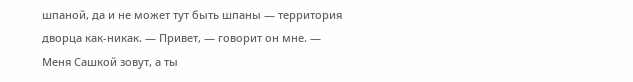шпаной, да и не может тут быть шпаны — территория дворца как-никак. — Привет, — говорит он мне. — Меня Сашкой зовут, а ты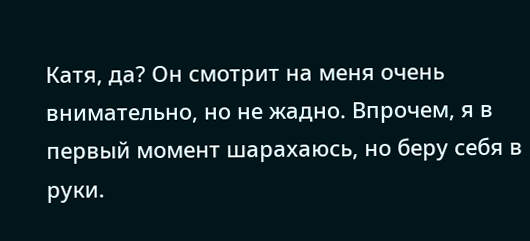Катя, да? Он смотрит на меня очень внимательно, но не жадно. Впрочем, я в первый момент шарахаюсь, но беру себя в руки.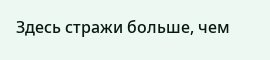Здесь стражи больше, чем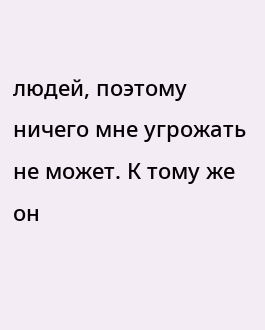людей, поэтому ничего мне угрожать не может. К тому же он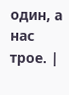один, а нас трое. |